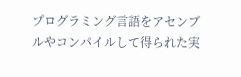プログラミング言語をアセンブルやコンパイルして得られた実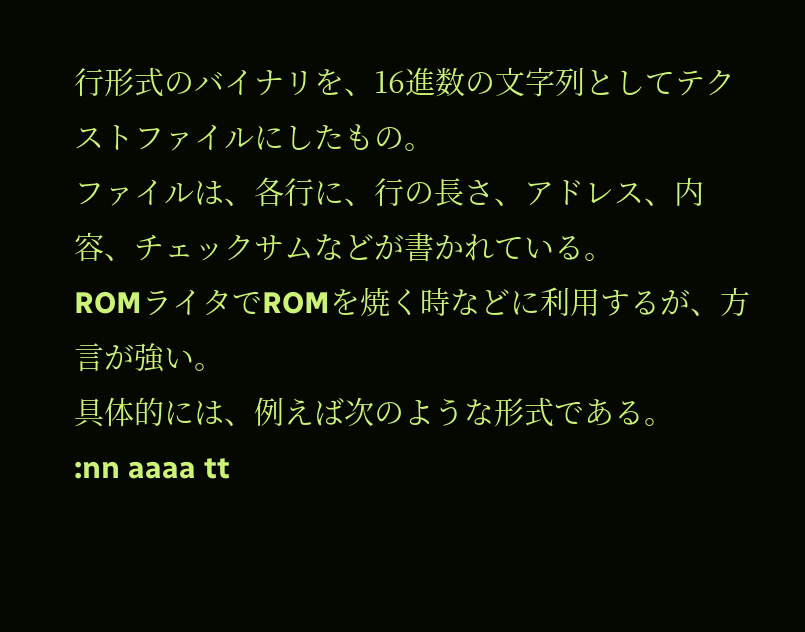行形式のバイナリを、16進数の文字列としてテクストファイルにしたもの。
ファイルは、各行に、行の長さ、アドレス、内容、チェックサムなどが書かれている。
ROMライタでROMを焼く時などに利用するが、方言が強い。
具体的には、例えば次のような形式である。
:nn aaaa tt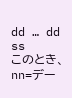dd … dd ss
このとき、nn=デー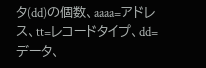タ(dd)の個数、aaaa=アドレス、tt=レコードタイプ、dd=データ、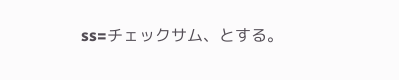ss=チェックサム、とする。